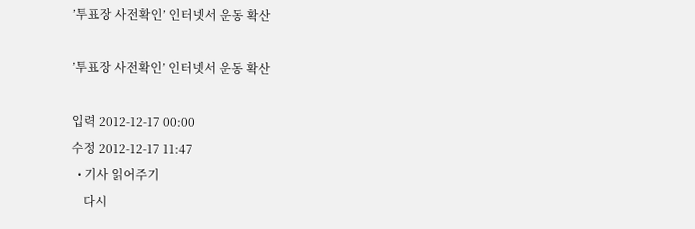’투표장 사전확인’ 인터넷서 운동 확산

’투표장 사전확인’ 인터넷서 운동 확산

입력 2012-12-17 00:00
수정 2012-12-17 11:47
  • 기사 읽어주기
    다시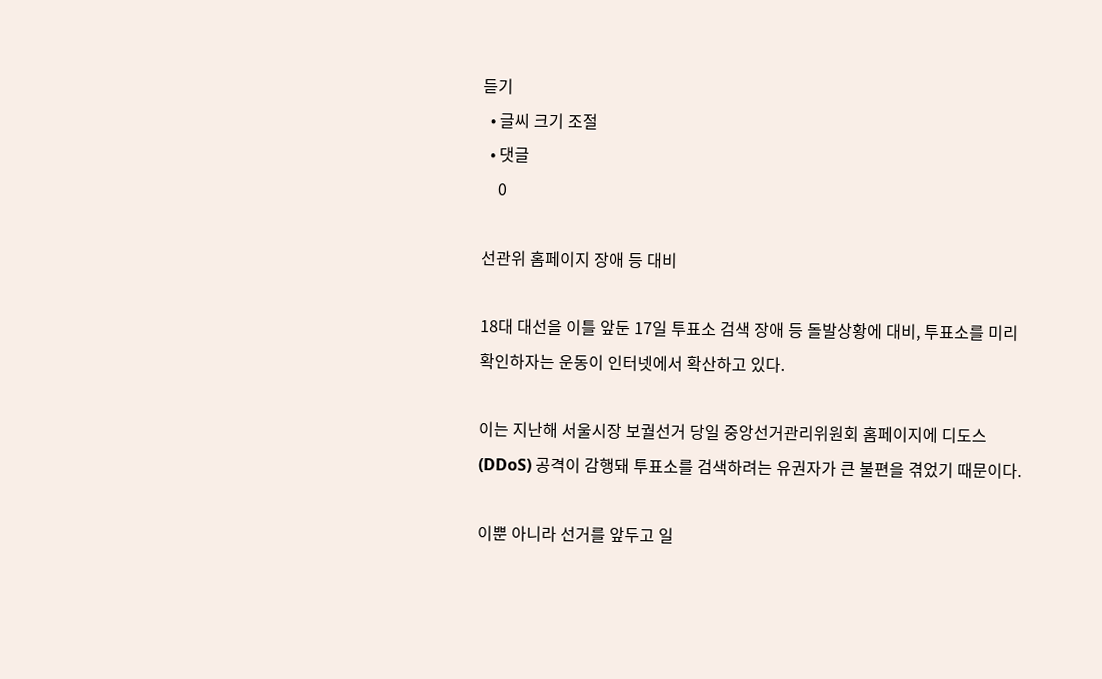듣기
  • 글씨 크기 조절
  • 댓글
    0

선관위 홈페이지 장애 등 대비

18대 대선을 이틀 앞둔 17일 투표소 검색 장애 등 돌발상황에 대비, 투표소를 미리 확인하자는 운동이 인터넷에서 확산하고 있다.

이는 지난해 서울시장 보궐선거 당일 중앙선거관리위원회 홈페이지에 디도스(DDoS) 공격이 감행돼 투표소를 검색하려는 유권자가 큰 불편을 겪었기 때문이다.

이뿐 아니라 선거를 앞두고 일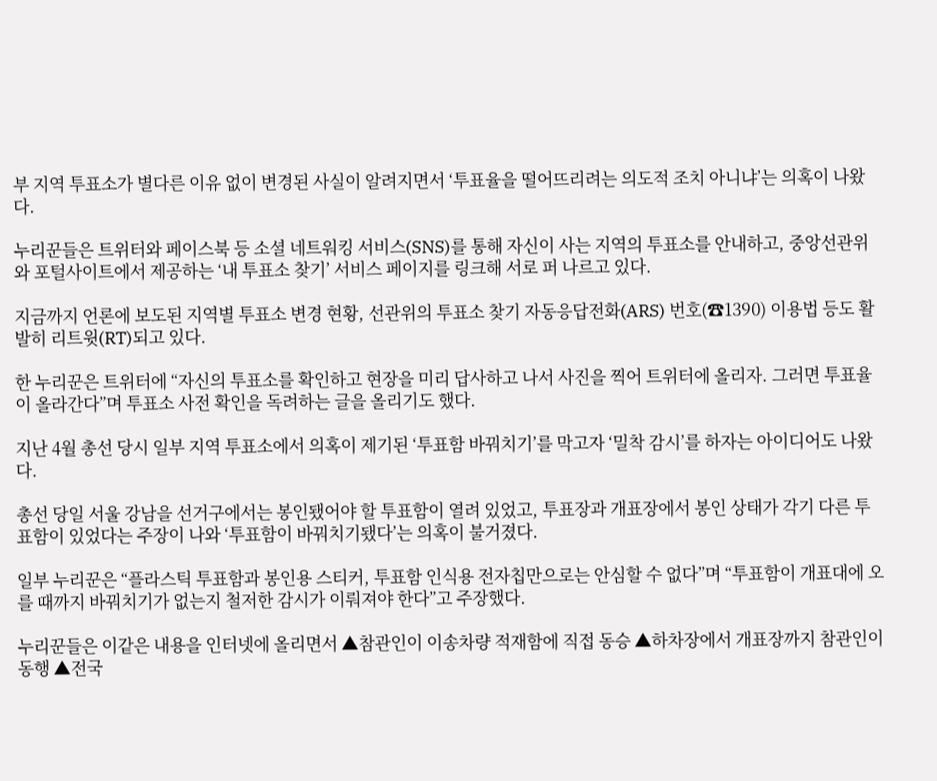부 지역 투표소가 별다른 이유 없이 변경된 사실이 알려지면서 ‘투표율을 떨어뜨리려는 의도적 조치 아니냐’는 의혹이 나왔다.

누리꾼들은 트위터와 페이스북 등 소셜 네트워킹 서비스(SNS)를 통해 자신이 사는 지역의 투표소를 안내하고, 중앙선관위와 포털사이트에서 제공하는 ‘내 투표소 찾기’ 서비스 페이지를 링크해 서로 퍼 나르고 있다.

지금까지 언론에 보도된 지역별 투표소 변경 현황, 선관위의 투표소 찾기 자동응답전화(ARS) 번호(☎1390) 이용법 등도 활발히 리트윗(RT)되고 있다.

한 누리꾼은 트위터에 “자신의 투표소를 확인하고 현장을 미리 답사하고 나서 사진을 찍어 트위터에 올리자. 그러면 투표율이 올라간다”며 투표소 사전 확인을 독려하는 글을 올리기도 했다.

지난 4월 총선 당시 일부 지역 투표소에서 의혹이 제기된 ‘투표함 바꿔치기’를 막고자 ‘밀착 감시’를 하자는 아이디어도 나왔다.

총선 당일 서울 강남을 선거구에서는 봉인됐어야 할 투표함이 열려 있었고, 투표장과 개표장에서 봉인 상태가 각기 다른 투표함이 있었다는 주장이 나와 ‘투표함이 바꿔치기됐다’는 의혹이 불거졌다.

일부 누리꾼은 “플라스틱 투표함과 봉인용 스티커, 투표함 인식용 전자칩만으로는 안심할 수 없다”며 “투표함이 개표대에 오를 때까지 바꿔치기가 없는지 철저한 감시가 이뤄져야 한다”고 주장했다.

누리꾼들은 이같은 내용을 인터넷에 올리면서 ▲참관인이 이송차량 적재함에 직접 동승 ▲하차장에서 개표장까지 참관인이 동행 ▲전국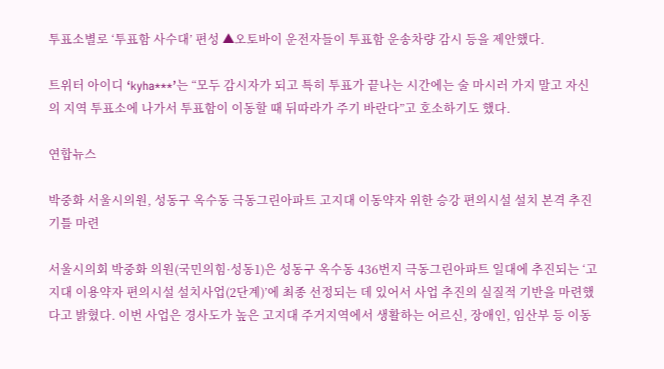투표소별로 ‘투표함 사수대’ 편성 ▲오토바이 운전자들이 투표함 운송차량 감시 등을 제안했다.

트위터 아이디 ‘kyha***’는 “모두 감시자가 되고 특히 투표가 끝나는 시간에는 술 마시러 가지 말고 자신의 지역 투표소에 나가서 투표함이 이동할 때 뒤따라가 주기 바란다”고 호소하기도 했다.

연합뉴스

박중화 서울시의원, 성동구 옥수동 극동그린아파트 고지대 이동약자 위한 승강 편의시설 설치 본격 추진 기틀 마련

서울시의회 박중화 의원(국민의힘·성동1)은 성동구 옥수동 436번지 극동그린아파트 일대에 추진되는 ‘고지대 이용약자 편의시설 설치사업(2단계)’에 최종 선정되는 데 있어서 사업 추진의 실질적 기반을 마련했다고 밝혔다. 이번 사업은 경사도가 높은 고지대 주거지역에서 생활하는 어르신, 장애인, 임산부 등 이동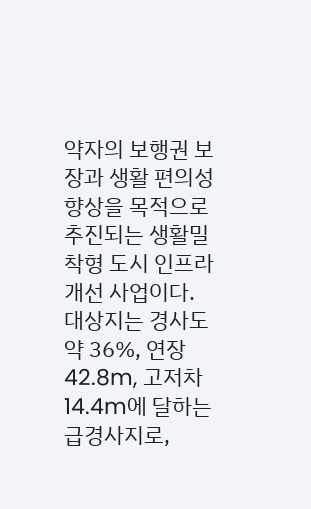약자의 보행권 보장과 생활 편의성 향상을 목적으로 추진되는 생활밀착형 도시 인프라 개선 사업이다. 대상지는 경사도 약 36%, 연장 42.8m, 고저차 14.4m에 달하는 급경사지로,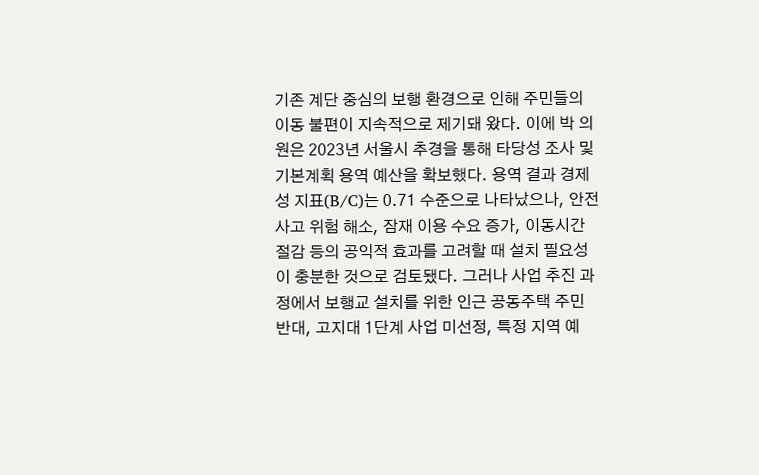기존 계단 중심의 보행 환경으로 인해 주민들의 이동 불편이 지속적으로 제기돼 왔다. 이에 박 의원은 2023년 서울시 추경을 통해 타당성 조사 및 기본계획 용역 예산을 확보했다. 용역 결과 경제성 지표(B/C)는 0.71 수준으로 나타났으나, 안전사고 위험 해소, 잠재 이용 수요 증가, 이동시간 절감 등의 공익적 효과를 고려할 때 설치 필요성이 충분한 것으로 검토됐다. 그러나 사업 추진 과정에서 보행교 설치를 위한 인근 공동주택 주민 반대, 고지대 1단계 사업 미선정, 특정 지역 예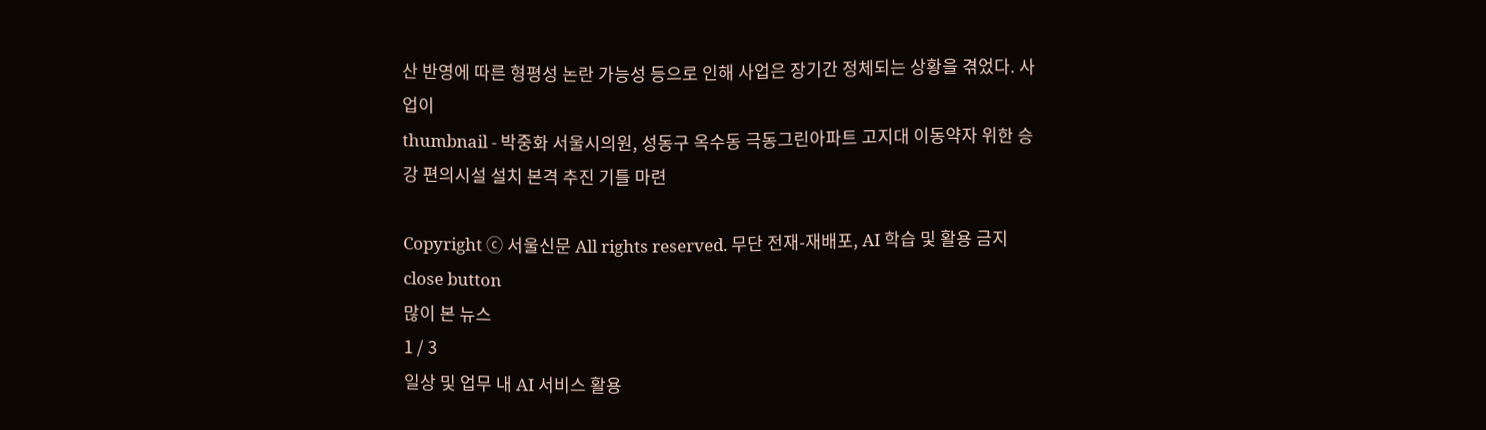산 반영에 따른 형평성 논란 가능성 등으로 인해 사업은 장기간 정체되는 상황을 겪었다. 사업이
thumbnail - 박중화 서울시의원, 성동구 옥수동 극동그린아파트 고지대 이동약자 위한 승강 편의시설 설치 본격 추진 기틀 마련

Copyright ⓒ 서울신문 All rights reserved. 무단 전재-재배포, AI 학습 및 활용 금지
close button
많이 본 뉴스
1 / 3
일상 및 업무 내 AI 서비스 활용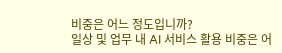비중은 어느 정도입니까?
일상 및 업무 내 AI 서비스 활용 비중은 어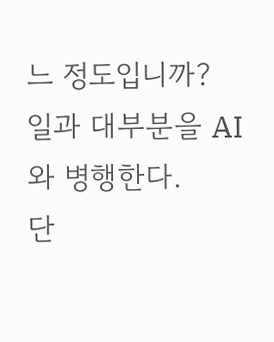느 정도입니까?
일과 대부분을 AI와 병행한다.
단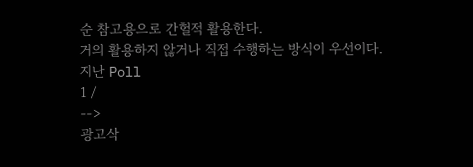순 참고용으로 간헐적 활용한다.
거의 활용하지 않거나 직접 수행하는 방식이 우선이다.
지난 Poll
1 /
-->
광고삭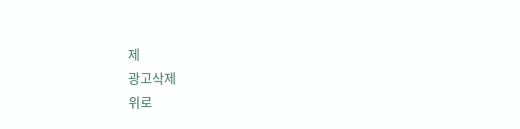제
광고삭제
위로